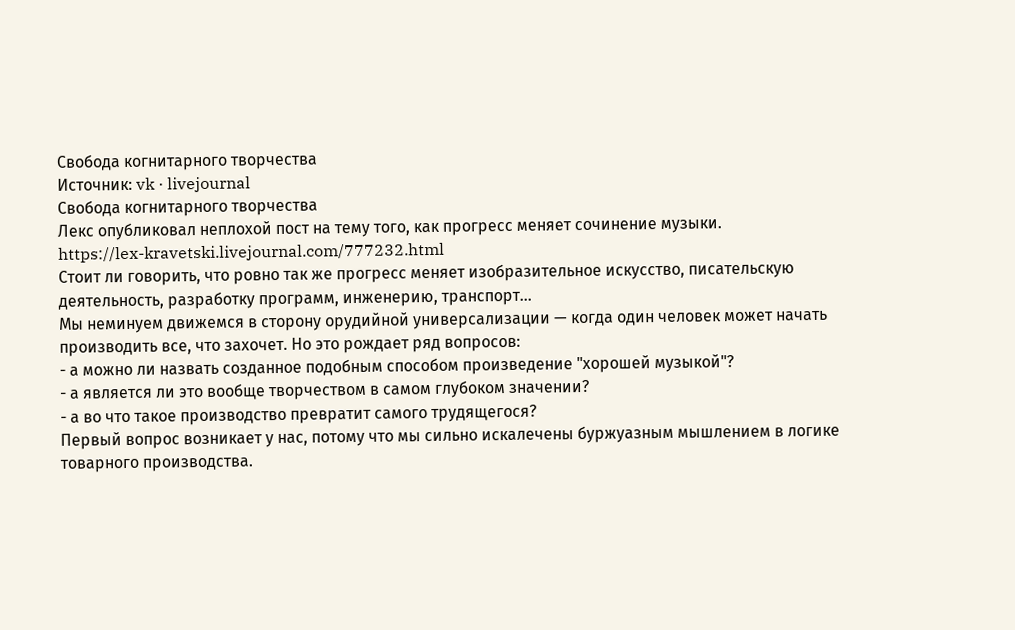Свобода когнитарного творчества
Источник: vk · livejournal
Свобода когнитарного творчества
Лекс опубликовал неплохой пост на тему того, как прогресс меняет сочинение музыки.
https://lex-kravetski.livejournal.com/777232.html
Стоит ли говорить, что ровно так же прогресс меняет изобразительное искусство, писательскую деятельность, разработку программ, инженерию, транспорт...
Мы неминуем движемся в сторону орудийной универсализации — когда один человек может начать производить все, что захочет. Но это рождает ряд вопросов:
- а можно ли назвать созданное подобным способом произведение "хорошей музыкой"?
- а является ли это вообще творчеством в самом глубоком значении?
- а во что такое производство превратит самого трудящегося?
Первый вопрос возникает у нас, потому что мы сильно искалечены буржуазным мышлением в логике товарного производства.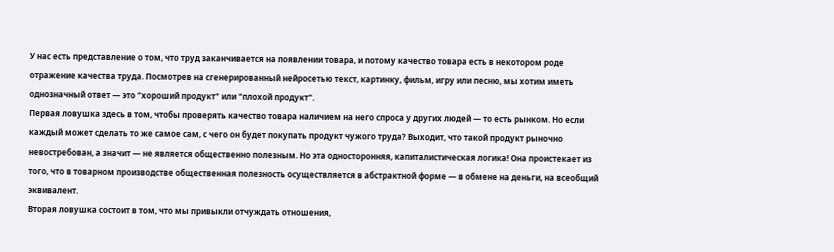У нас есть представление о том, что труд заканчивается на появлении товара, и потому качество товара есть в некотором роде отражение качества труда. Посмотрев на сгенерированный нейросетью текст, картинку, фильм, игру или песню, мы хотим иметь однозначный ответ — это "хороший продукт" или "плохой продукт".
Первая ловушка здесь в том, чтобы проверять качество товара наличием на него спроса у других людей — то есть рынком. Но если каждый может сделать то же самое сам, с чего он будет покупать продукт чужого труда? Выходит, что такой продукт рыночно невостребован, а значит — не является общественно полезным. Но эта односторонняя, капиталистическая логика! Она проистекает из того, что в товарном производстве общественная полезность осуществляется в абстрактной форме — в обмене на деньги, на всеобщий эквивалент.
Вторая ловушка состоит в том, что мы привыкли отчуждать отношения,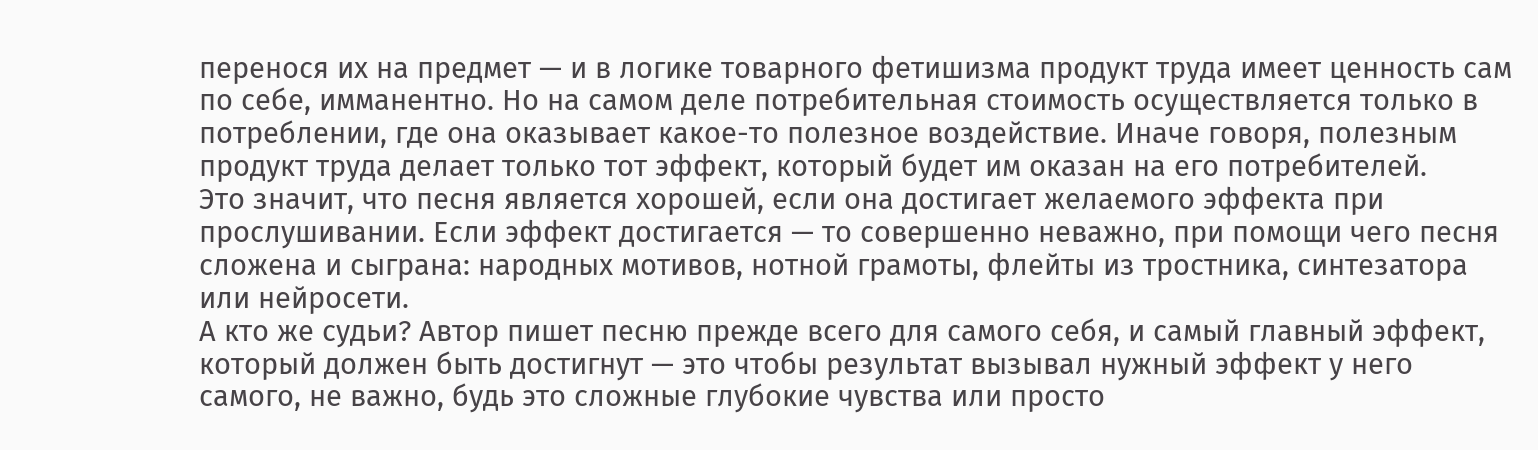перенося их на предмет — и в логике товарного фетишизма продукт труда имеет ценность сам по себе, имманентно. Но на самом деле потребительная стоимость осуществляется только в потреблении, где она оказывает какое-то полезное воздействие. Иначе говоря, полезным продукт труда делает только тот эффект, который будет им оказан на его потребителей.
Это значит, что песня является хорошей, если она достигает желаемого эффекта при прослушивании. Если эффект достигается — то совершенно неважно, при помощи чего песня сложена и сыграна: народных мотивов, нотной грамоты, флейты из тростника, синтезатора или нейросети.
А кто же судьи? Автор пишет песню прежде всего для самого себя, и самый главный эффект, который должен быть достигнут — это чтобы результат вызывал нужный эффект у него самого, не важно, будь это сложные глубокие чувства или просто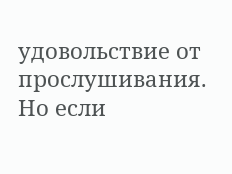удовольствие от прослушивания.
Но если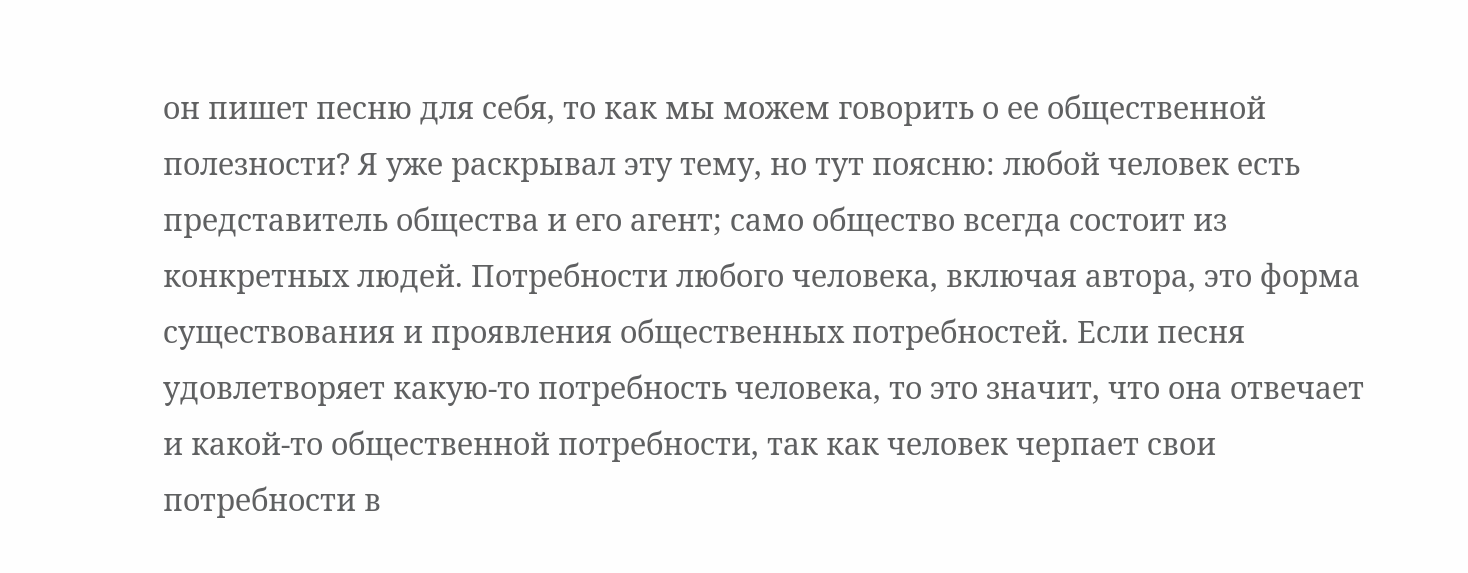он пишет песню для себя, то как мы можем говорить о ее общественной полезности? Я уже раскрывал эту тему, но тут поясню: любой человек есть представитель общества и его агент; само общество всегда состоит из конкретных людей. Потребности любого человека, включая автора, это форма существования и проявления общественных потребностей. Если песня удовлетворяет какую-то потребность человека, то это значит, что она отвечает и какой-то общественной потребности, так как человек черпает свои потребности в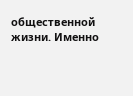общественной жизни. Именно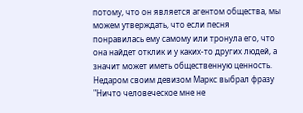потому, что он является агентом общества, мы можем утверждать, что если песня понравилась ему самому или тронула его, что она найдет отклик и у каких-то других людей, а значит может иметь общественную ценность. Недаром своим девизом Маркс выбрал фразу "Ничто человеческое мне не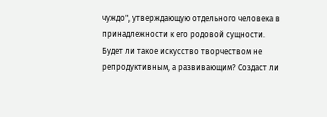чуждо", утверждающую отдельного человека в принадлежности к его родовой сущности.
Будет ли такое искусство творчеством не репродуктивным, а развивающим? Создаст ли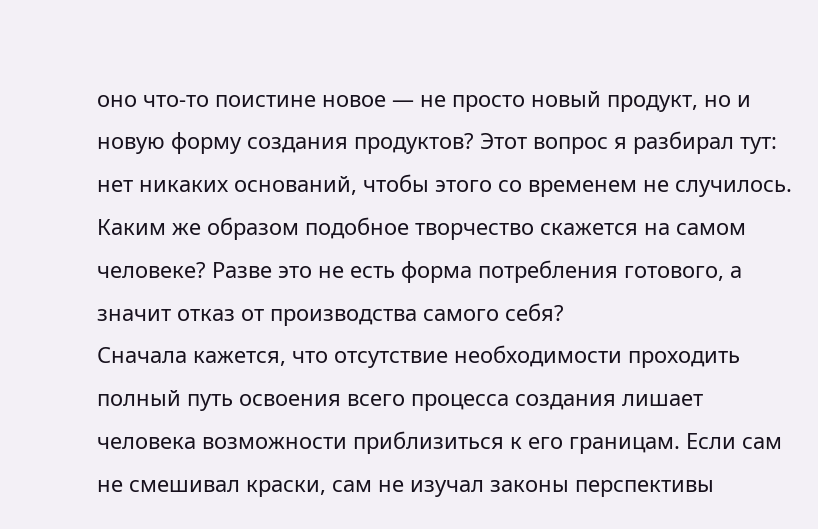оно что-то поистине новое — не просто новый продукт, но и новую форму создания продуктов? Этот вопрос я разбирал тут: нет никаких оснований, чтобы этого со временем не случилось.
Каким же образом подобное творчество скажется на самом человеке? Разве это не есть форма потребления готового, а значит отказ от производства самого себя?
Сначала кажется, что отсутствие необходимости проходить полный путь освоения всего процесса создания лишает человека возможности приблизиться к его границам. Если сам не смешивал краски, сам не изучал законы перспективы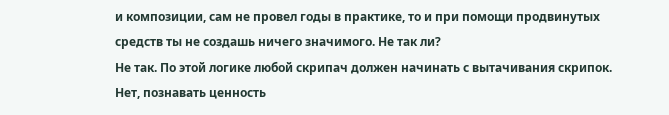и композиции, сам не провел годы в практике, то и при помощи продвинутых средств ты не создашь ничего значимого. Не так ли?
Не так. По этой логике любой скрипач должен начинать с вытачивания скрипок. Нет, познавать ценность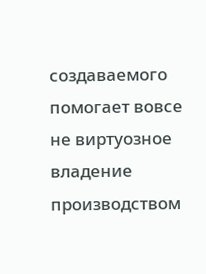создаваемого помогает вовсе не виртуозное владение производством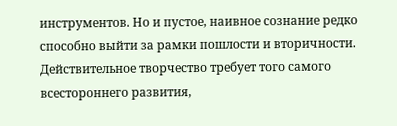инструментов. Но и пустое, наивное сознание редко способно выйти за рамки пошлости и вторичности.
Действительное творчество требует того самого всестороннего развития,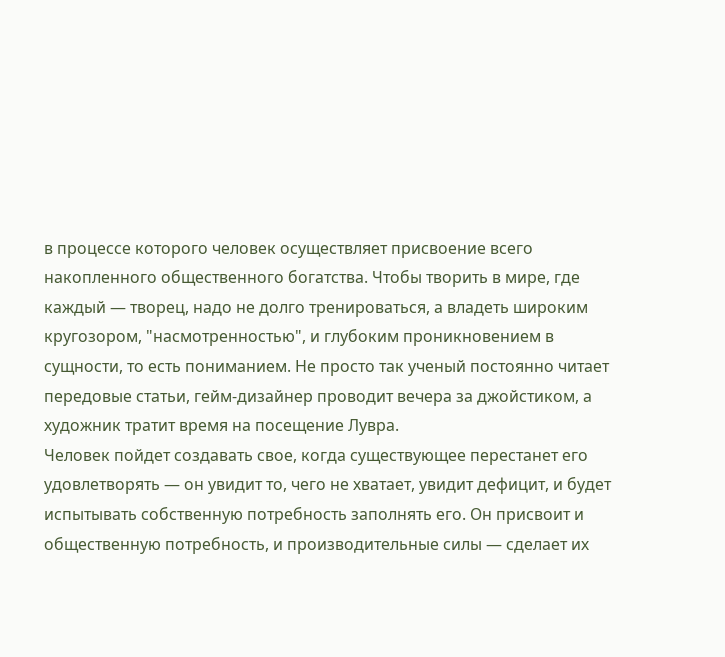в процессе которого человек осуществляет присвоение всего накопленного общественного богатства. Чтобы творить в мире, где каждый — творец, надо не долго тренироваться, а владеть широким кругозором, "насмотренностью", и глубоким проникновением в сущности, то есть пониманием. Не просто так ученый постоянно читает передовые статьи, гейм-дизайнер проводит вечера за джойстиком, а художник тратит время на посещение Лувра.
Человек пойдет создавать свое, когда существующее перестанет его удовлетворять — он увидит то, чего не хватает, увидит дефицит, и будет испытывать собственную потребность заполнять его. Он присвоит и общественную потребность, и производительные силы — сделает их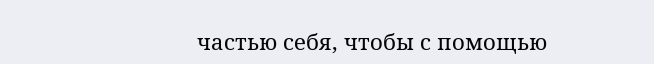частью себя, чтобы с помощью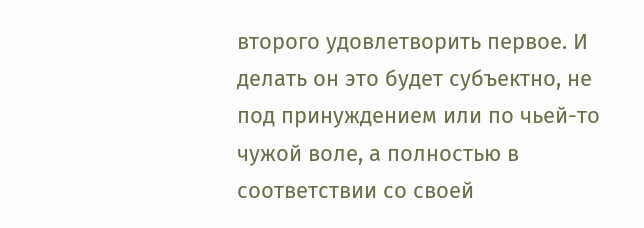второго удовлетворить первое. И делать он это будет субъектно, не под принуждением или по чьей-то чужой воле, а полностью в соответствии со своей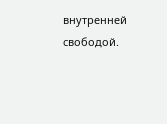внутренней свободой.